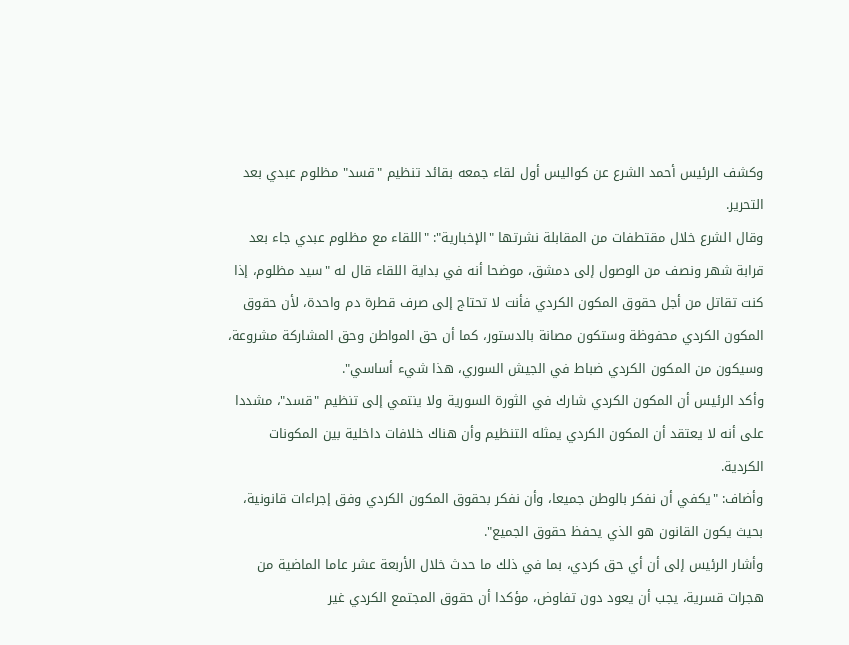وكشف الرئيس أحمد الشرع عن كواليس أول لقاء جمعه بقائد تنظيم "قسد" مظلوم عبدي بعد التحرير.
وقال الشرع خلال مقتطفات من المقابلة نشرتها "الإخبارية": "اللقاء مع مظلوم عبدي جاء بعد قرابة شهر ونصف من الوصول إلى دمشق، موضحا أنه في بداية اللقاء قال له "سيد مظلوم، إذا كنت تقاتل من أجل حقوق المكون الكردي فأنت لا تحتاج إلى صرف قطرة دم واحدة، لأن حقوق المكون الكردي محفوظة وستكون مصانة بالدستور، كما أن حق المواطن وحق المشاركة مشروعة، وسيكون من المكون الكردي ضباط في الجيش السوري، هذا شيء أساسي".
وأكد الرئيس أن المكون الكردي شارك في الثورة السورية ولا ينتمي إلى تنظيم "قسد"، مشددا على أنه لا يعتقد أن المكون الكردي يمثله التنظيم وأن هناك خلافات داخلية بين المكونات الكردية.
وأضاف: "يكفي أن نفكر بالوطن جميعا، وأن نفكر بحقوق المكون الكردي وفق إجراءات قانونية، بحيث يكون القانون هو الذي يحفظ حقوق الجميع".
وأشار الرئيس إلى أن أي حق كردي، بما في ذلك ما حدث خلال الأربعة عشر عاما الماضية من هجرات قسرية، يجب أن يعود دون تفاوض، مؤكدا أن حقوق المجتمع الكردي غير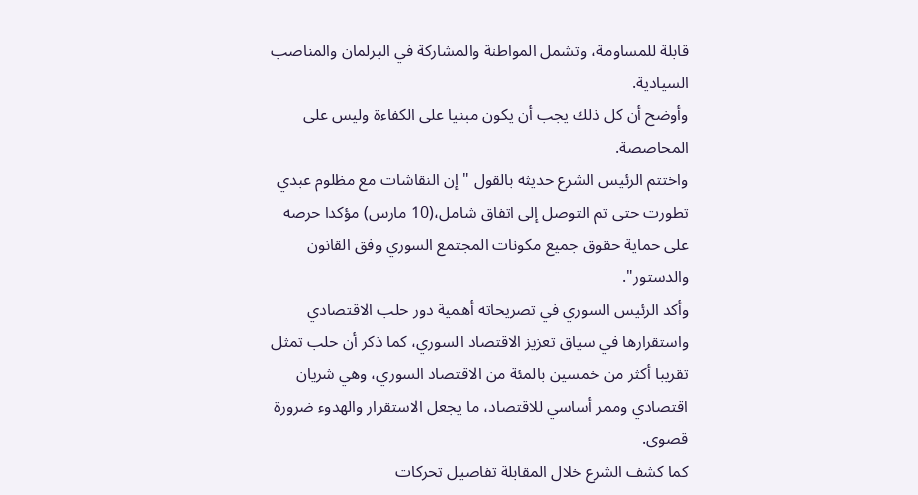قابلة للمساومة، وتشمل المواطنة والمشاركة في البرلمان والمناصب السيادية.
وأوضح أن كل ذلك يجب أن يكون مبنيا على الكفاءة وليس على المحاصصة.
واختتم الرئيس الشرع حديثه بالقول "إن النقاشات مع مظلوم عبدي تطورت حتى تم التوصل إلى اتفاق شامل،(10 مارس) مؤكدا حرصه على حماية حقوق جميع مكونات المجتمع السوري وفق القانون والدستور".
وأكد الرئيس السوري في تصريحاته أهمية دور حلب الاقتصادي واستقرارها في سياق تعزيز الاقتصاد السوري، كما ذكر أن حلب تمثل تقريبا أكثر من خمسين بالمئة من الاقتصاد السوري، وهي شريان اقتصادي وممر أساسي للاقتصاد، ما يجعل الاستقرار والهدوء ضرورة قصوى.
كما كشف الشرع خلال المقابلة تفاصيل تحركات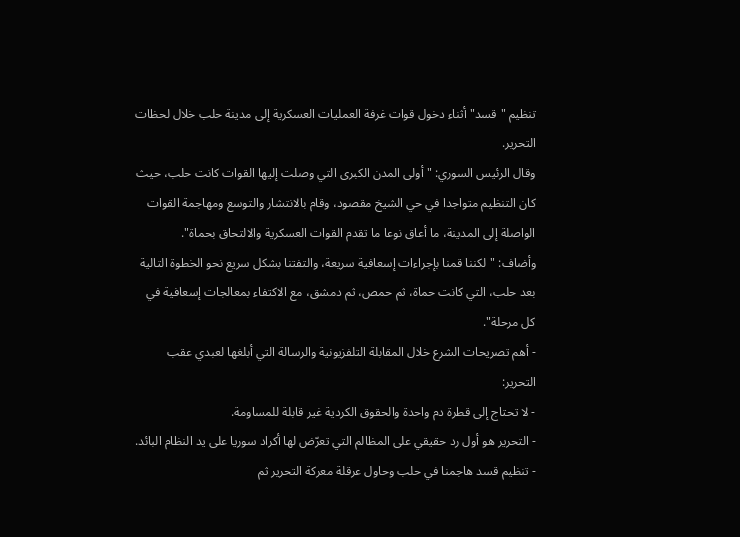تنظيم "قسد" أثناء دخول قوات غرفة العمليات العسكرية إلى مدينة حلب خلال لحظات التحرير.
وقال الرئيس السوري: "أولى المدن الكبرى التي وصلت إليها القوات كانت حلب، حيث كان التنظيم متواجدا في حي الشيخ مقصود، وقام بالانتشار والتوسع ومهاجمة القوات الواصلة إلى المدينة، ما أعاق نوعا ما تقدم القوات العسكرية والالتحاق بحماة".
وأضاف: "لكننا قمنا بإجراءات إسعافية سريعة، والتفتنا بشكل سريع نحو الخطوة التالية بعد حلب، التي كانت حماة، ثم حمص، ثم دمشق، مع الاكتفاء بمعالجات إسعافية في كل مرحلة".
- أهم تصريحات الشرع خلال المقابلة التلفزيونية والرسالة التي أبلغها لعبدي عقب التحرير:
- لا تحتاج إلى قطرة دم واحدة والحقوق الكردية غير قابلة للمساومة.
- التحرير هو أول رد حقيقي على المظالم التي تعرّض لها أكراد سوريا على يد النظام البائد.
- تنظيم قسد هاجمنا في حلب وحاول عرقلة معركة التحرير ثم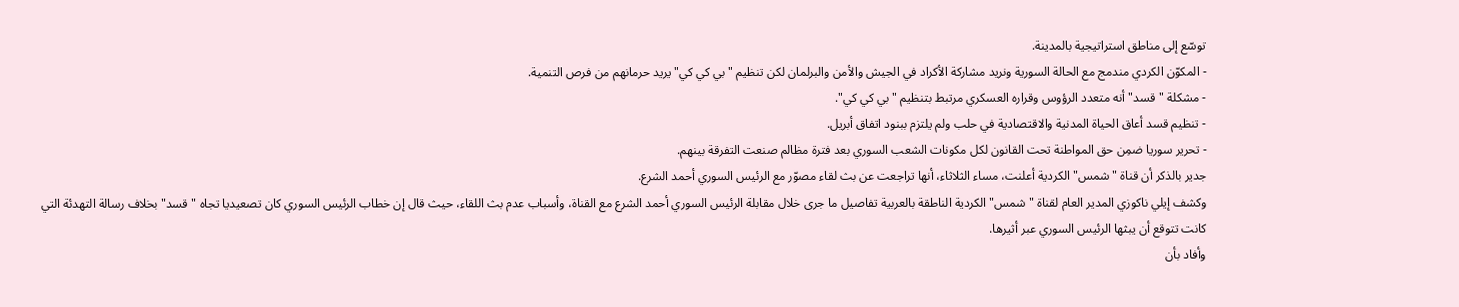توسّع إلى مناطق استراتيجية بالمدينة.
- المكوّن الكردي مندمج مع الحالة السورية ونريد مشاركة الأكراد في الجيش والأمن والبرلمان لكن تنظيم "بي كي كي" يريد حرمانهم من فرص التنمية.
- مشكلة "قسد" أنه متعدد الرؤوس وقراره العسكري مرتبط بتنظيم "بي كي كي".
- تنظيم قسد أعاق الحياة المدنية والاقتصادية في حلب ولم يلتزم ببنود اتفاق أبريل.
- تحرير سوريا ضمِن حق المواطنة تحت القانون لكل مكونات الشعب السوري بعد فترة مظالم صنعت التفرقة بينهم.
جدير بالذكر أن قناة "شمس" الكردية أعلنت، مساء الثلاثاء، أنها تراجعت عن بث لقاء مصوّر مع الرئيس السوري أحمد الشرع.
وكشف إيلي ناكوزي المدير العام لقناة "شمس" الكردية الناطقة بالعربية تفاصيل ما جرى خلال مقابلة الرئيس السوري أحمد الشرع مع القناة، وأسباب عدم بث اللقاء، حيث قال إن خطاب الرئيس السوري كان تصعيديا تجاه "قسد" بخلاف رسالة التهدئة التي كانت تتوقع أن يبثها الرئيس السوري عبر أثيرها.
وأفاد بأن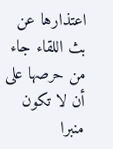اعتذارها عن بث اللقاء جاء من حرصها على أن لا تكون منبرا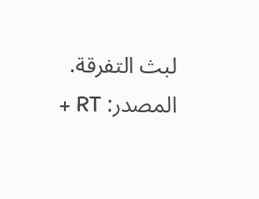لبث التفرقة.
المصدر: RT +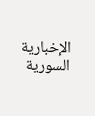الإخبارية السورية